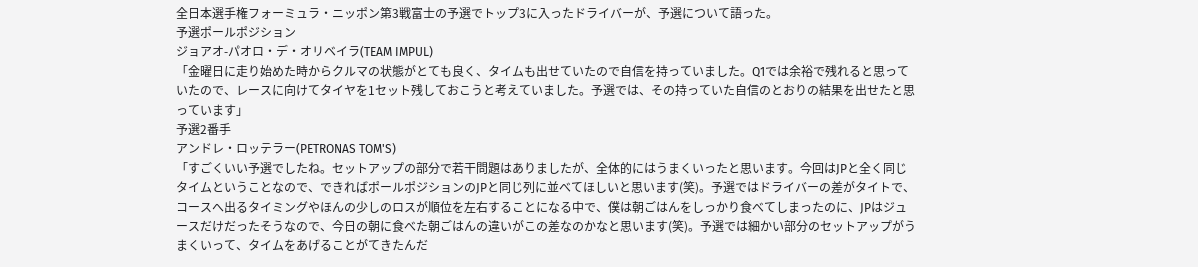全日本選手権フォーミュラ・ニッポン第3戦富士の予選でトップ3に入ったドライバーが、予選について語った。
予選ポールポジション
ジョアオ-パオロ・デ・オリベイラ(TEAM IMPUL)
「金曜日に走り始めた時からクルマの状態がとても良く、タイムも出せていたので自信を持っていました。Q1では余裕で残れると思っていたので、レースに向けてタイヤを1セット残しておこうと考えていました。予選では、その持っていた自信のとおりの結果を出せたと思っています」
予選2番手
アンドレ・ロッテラー(PETRONAS TOM'S)
「すごくいい予選でしたね。セットアップの部分で若干問題はありましたが、全体的にはうまくいったと思います。今回はJPと全く同じタイムということなので、できればポールポジションのJPと同じ列に並べてほしいと思います(笑)。予選ではドライバーの差がタイトで、コースへ出るタイミングやほんの少しのロスが順位を左右することになる中で、僕は朝ごはんをしっかり食べてしまったのに、JPはジュースだけだったそうなので、今日の朝に食べた朝ごはんの違いがこの差なのかなと思います(笑)。予選では細かい部分のセットアップがうまくいって、タイムをあげることがてきたんだ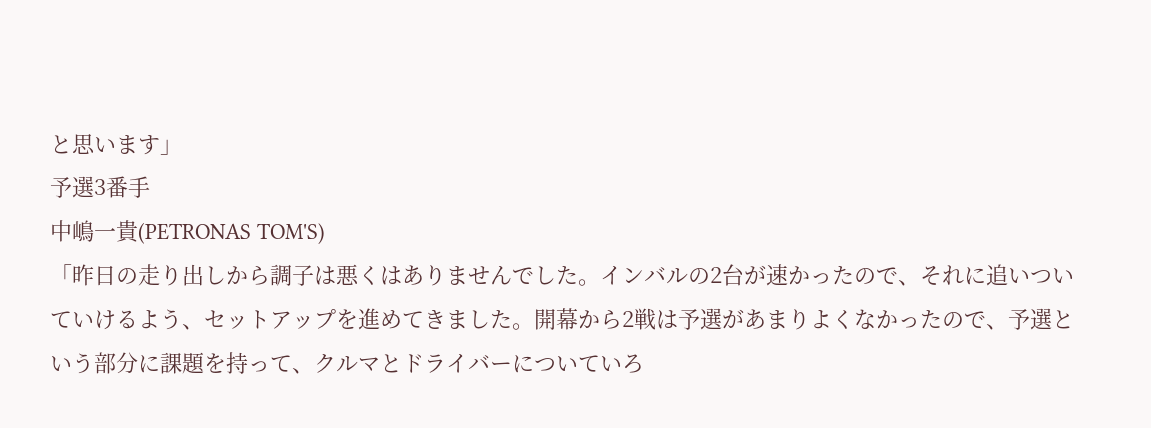と思います」
予選3番手
中嶋一貴(PETRONAS TOM'S)
「昨日の走り出しから調子は悪くはありませんでした。インバルの2台が速かったので、それに追いついていけるよう、セットアップを進めてきました。開幕から2戦は予選があまりよくなかったので、予選という部分に課題を持って、クルマとドライバーについていろ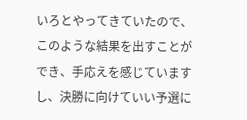いろとやってきていたので、このような結果を出すことができ、手応えを感じていますし、決勝に向けていい予選に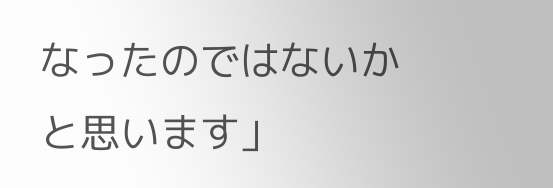なったのではないかと思います」